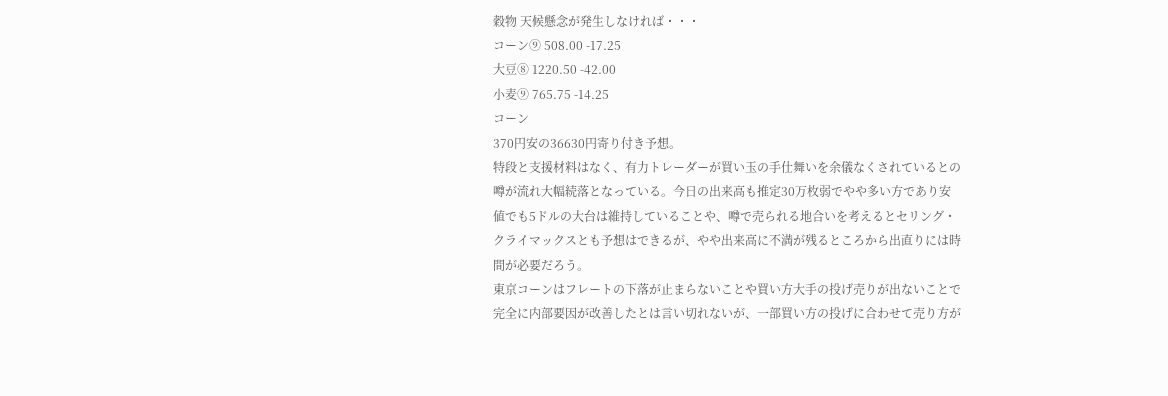穀物 天候懸念が発生しなければ・・・
コーン⑨ 508.00 -17.25
大豆⑧ 1220.50 -42.00
小麦⑨ 765.75 -14.25
コーン
370円安の36630円寄り付き予想。
特段と支援材料はなく、有力トレーダーが買い玉の手仕舞いを余儀なくされているとの噂が流れ大幅続落となっている。今日の出来高も推定30万枚弱でやや多い方であり安値でも5ドルの大台は維持していることや、噂で売られる地合いを考えるとセリング・クライマックスとも予想はできるが、やや出来高に不満が残るところから出直りには時間が必要だろう。
東京コーンはフレートの下落が止まらないことや買い方大手の投げ売りが出ないことで完全に内部要因が改善したとは言い切れないが、一部買い方の投げに合わせて売り方が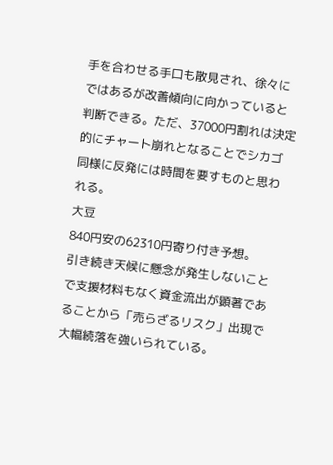手を合わせる手口も散見され、徐々にではあるが改善傾向に向かっていると判断できる。ただ、37000円割れは決定的にチャート崩れとなることでシカゴ同様に反発には時間を要すものと思われる。
大豆
840円安の62310円寄り付き予想。
引き続き天候に懸念が発生しないことで支援材料もなく資金流出が顕著であることから「売らざるリスク」出現で大幅続落を強いられている。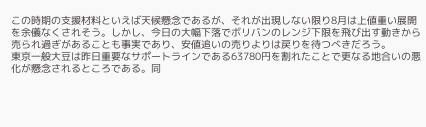この時期の支援材料といえば天候懸念であるが、それが出現しない限り8月は上値重い展開を余儀なくされそう。しかし、今日の大幅下落でボリバンのレンジ下限を飛び出す動きから売られ過ぎがあることも事実であり、安値追いの売りよりは戻りを待つべきだろう。
東京一般大豆は昨日重要なサポートラインである63780円を割れたことで更なる地合いの悪化が懸念されるところである。同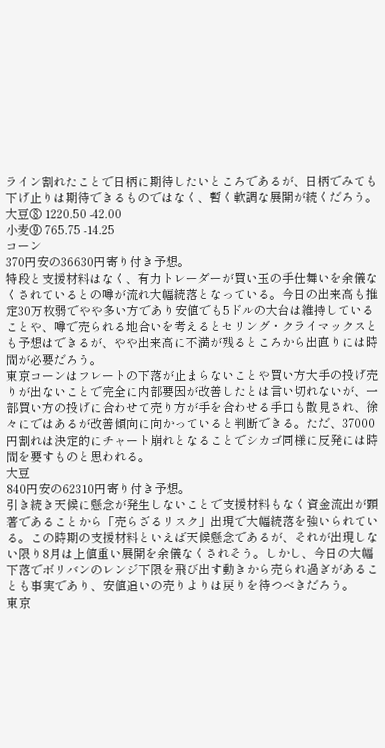ライン割れたことで日柄に期待したいところであるが、日柄でみても下げ止りは期待できるものではなく、暫く軟調な展開が続くだろう。
大豆⑧ 1220.50 -42.00
小麦⑨ 765.75 -14.25
コーン
370円安の36630円寄り付き予想。
特段と支援材料はなく、有力トレーダーが買い玉の手仕舞いを余儀なくされているとの噂が流れ大幅続落となっている。今日の出来高も推定30万枚弱でやや多い方であり安値でも5ドルの大台は維持していることや、噂で売られる地合いを考えるとセリング・クライマックスとも予想はできるが、やや出来高に不満が残るところから出直りには時間が必要だろう。
東京コーンはフレートの下落が止まらないことや買い方大手の投げ売りが出ないことで完全に内部要因が改善したとは言い切れないが、一部買い方の投げに合わせて売り方が手を合わせる手口も散見され、徐々にではあるが改善傾向に向かっていると判断できる。ただ、37000円割れは決定的にチャート崩れとなることでシカゴ同様に反発には時間を要すものと思われる。
大豆
840円安の62310円寄り付き予想。
引き続き天候に懸念が発生しないことで支援材料もなく資金流出が顕著であることから「売らざるリスク」出現で大幅続落を強いられている。この時期の支援材料といえば天候懸念であるが、それが出現しない限り8月は上値重い展開を余儀なくされそう。しかし、今日の大幅下落でボリバンのレンジ下限を飛び出す動きから売られ過ぎがあることも事実であり、安値追いの売りよりは戻りを待つべきだろう。
東京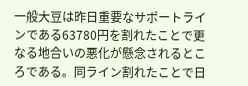一般大豆は昨日重要なサポートラインである63780円を割れたことで更なる地合いの悪化が懸念されるところである。同ライン割れたことで日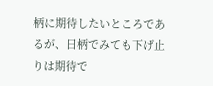柄に期待したいところであるが、日柄でみても下げ止りは期待で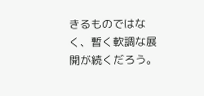きるものではなく、暫く軟調な展開が続くだろう。